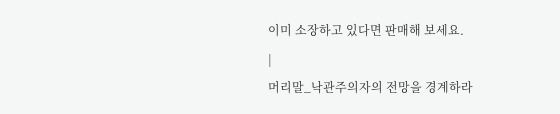이미 소장하고 있다면 판매해 보세요.
|
머리말_낙관주의자의 전망을 경계하라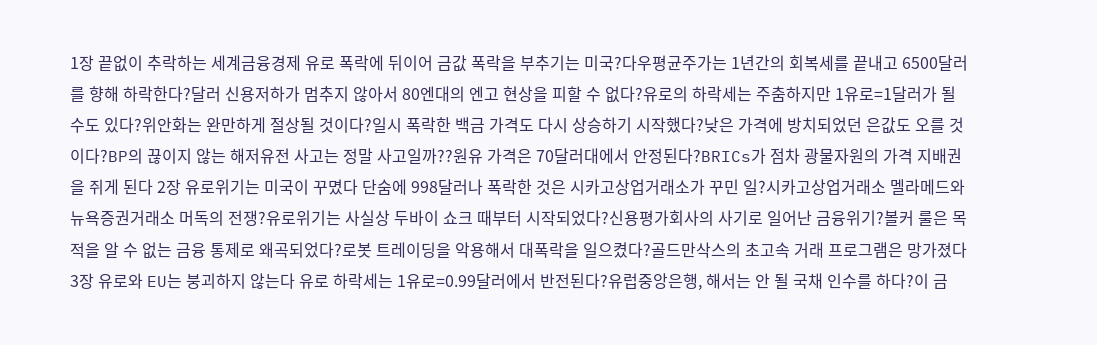1장 끝없이 추락하는 세계금융경제 유로 폭락에 뒤이어 금값 폭락을 부추기는 미국?다우평균주가는 1년간의 회복세를 끝내고 6500달러를 향해 하락한다?달러 신용저하가 멈추지 않아서 80엔대의 엔고 현상을 피할 수 없다?유로의 하락세는 주춤하지만 1유로=1달러가 될 수도 있다?위안화는 완만하게 절상될 것이다?일시 폭락한 백금 가격도 다시 상승하기 시작했다?낮은 가격에 방치되었던 은값도 오를 것이다?BP의 끊이지 않는 해저유전 사고는 정말 사고일까??원유 가격은 70달러대에서 안정된다?BRICs가 점차 광물자원의 가격 지배권을 쥐게 된다 2장 유로위기는 미국이 꾸몄다 단숨에 998달러나 폭락한 것은 시카고상업거래소가 꾸민 일?시카고상업거래소 멜라메드와 뉴욕증권거래소 머독의 전쟁?유로위기는 사실상 두바이 쇼크 때부터 시작되었다?신용평가회사의 사기로 일어난 금융위기?볼커 룰은 목적을 알 수 없는 금융 통제로 왜곡되었다?로봇 트레이딩을 악용해서 대폭락을 일으켰다?골드만삭스의 초고속 거래 프로그램은 망가졌다 3장 유로와 EU는 붕괴하지 않는다 유로 하락세는 1유로=0.99달러에서 반전된다?유럽중앙은행, 해서는 안 될 국채 인수를 하다?이 금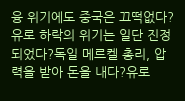융 위기에도 중국은 끄떡없다?유로 하락의 위기는 일단 진정되었다?독일 메르켈 총리, 압력을 받아 돈을 내다?유로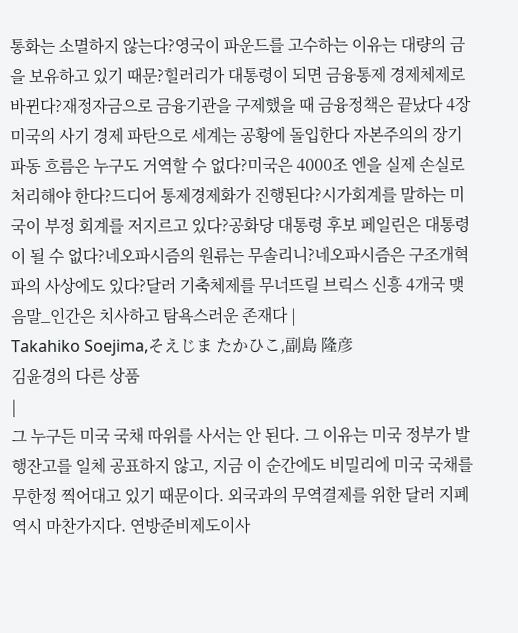통화는 소멸하지 않는다?영국이 파운드를 고수하는 이유는 대량의 금을 보유하고 있기 때문?힐러리가 대통령이 되면 금융통제 경제체제로 바뀐다?재정자금으로 금융기관을 구제했을 때 금융정책은 끝났다 4장 미국의 사기 경제 파탄으로 세계는 공황에 돌입한다 자본주의의 장기 파동 흐름은 누구도 거역할 수 없다?미국은 4000조 엔을 실제 손실로 처리해야 한다?드디어 통제경제화가 진행된다?시가회계를 말하는 미국이 부정 회계를 저지르고 있다?공화당 대통령 후보 페일린은 대통령이 될 수 없다?네오파시즘의 원류는 무솔리니?네오파시즘은 구조개혁파의 사상에도 있다?달러 기축체제를 무너뜨릴 브릭스 신흥 4개국 맺음말_인간은 치사하고 탐욕스러운 존재다 |
Takahiko Soejima,そえじま たかひこ,副島 隆彦
김윤경의 다른 상품
|
그 누구든 미국 국채 따위를 사서는 안 된다. 그 이유는 미국 정부가 발행잔고를 일체 공표하지 않고, 지금 이 순간에도 비밀리에 미국 국채를 무한정 찍어대고 있기 때문이다. 외국과의 무역결제를 위한 달러 지폐 역시 마찬가지다. 연방준비제도이사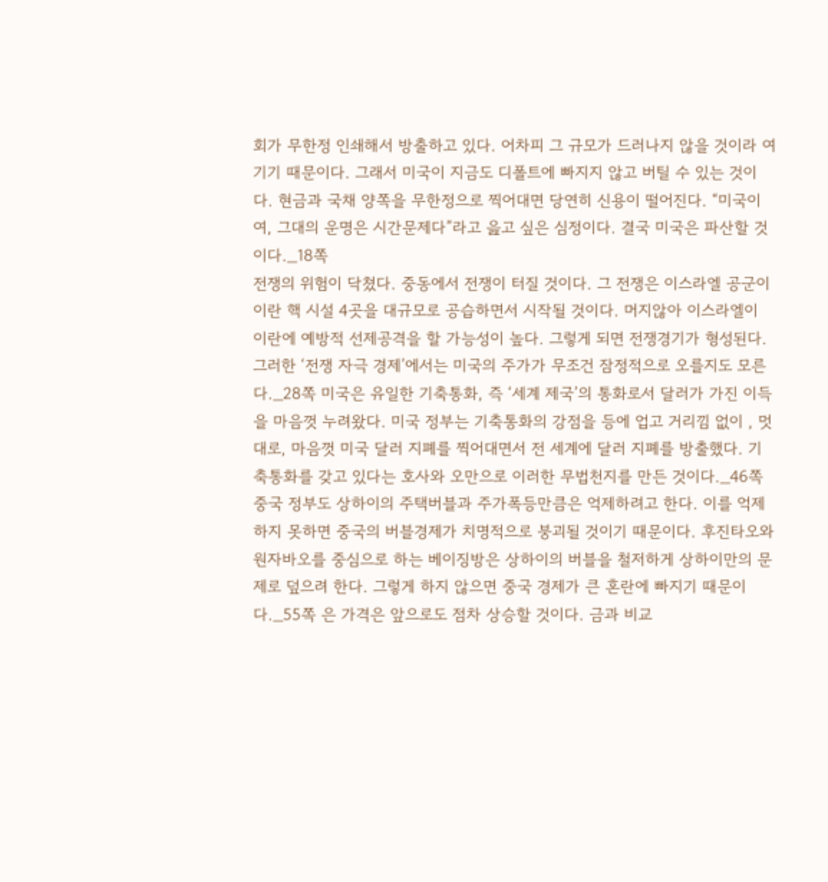회가 무한정 인쇄해서 방출하고 있다. 어차피 그 규모가 드러나지 않을 것이라 여기기 때문이다. 그래서 미국이 지금도 디폴트에 빠지지 않고 버틸 수 있는 것이다. 현금과 국채 양쪽을 무한정으로 찍어대면 당연히 신용이 떨어진다. “미국이여, 그대의 운명은 시간문제다”라고 읊고 싶은 심정이다. 결국 미국은 파산할 것이다._18쪽
전쟁의 위험이 닥쳤다. 중동에서 전쟁이 터질 것이다. 그 전쟁은 이스라엘 공군이 이란 핵 시설 4곳을 대규모로 공습하면서 시작될 것이다. 머지않아 이스라엘이 이란에 예방적 선제공격을 할 가능성이 높다. 그렇게 되면 전쟁경기가 형성된다. 그러한 ‘전쟁 자극 경제’에서는 미국의 주가가 무조건 잠정적으로 오를지도 모른다._28쪽 미국은 유일한 기축통화, 즉 ‘세계 제국’의 통화로서 달러가 가진 이득을 마음껏 누려왔다. 미국 정부는 기축통화의 강점을 등에 업고 거리낌 없이 , 멋대로, 마음껏 미국 달러 지폐를 찍어대면서 전 세계에 달러 지폐를 방출했다. 기축통화를 갖고 있다는 호사와 오만으로 이러한 무법천지를 만든 것이다._46쪽 중국 정부도 상하이의 주택버블과 주가폭등만큼은 억제하려고 한다. 이를 억제하지 못하면 중국의 버블경제가 치명적으로 붕괴될 것이기 때문이다. 후진타오와 원자바오를 중심으로 하는 베이징방은 상하이의 버블을 철저하게 상하이만의 문제로 덮으려 한다. 그렇게 하지 않으면 중국 경제가 큰 혼란에 빠지기 때문이다._55쪽 은 가격은 앞으로도 점차 상승할 것이다. 금과 비교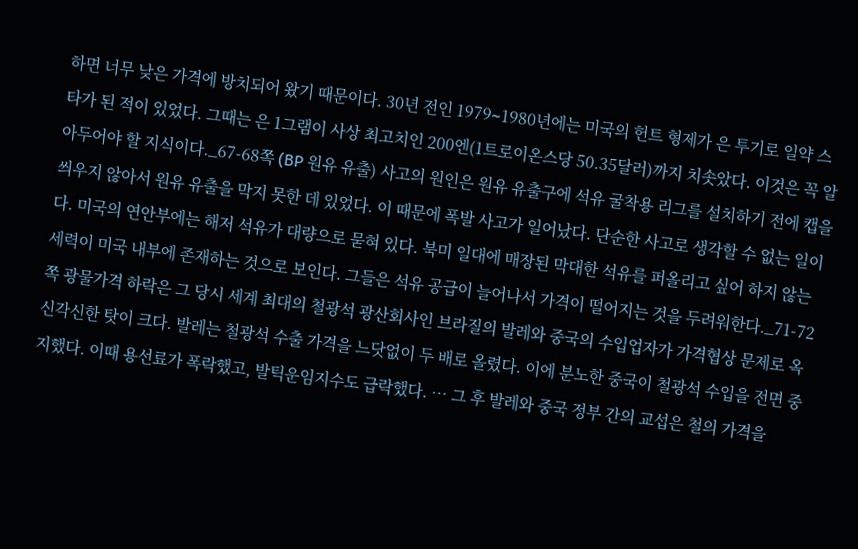하면 너무 낮은 가격에 방치되어 왔기 때문이다. 30년 전인 1979∼1980년에는 미국의 헌트 형제가 은 투기로 일약 스타가 된 적이 있었다. 그때는 은 1그램이 사상 최고치인 200엔(1트로이온스당 50.35달러)까지 치솟았다. 이것은 꼭 알아두어야 할 지식이다._67-68쪽 (BP 원유 유출) 사고의 원인은 원유 유출구에 석유 굴착용 리그를 설치하기 전에 캡을 씌우지 않아서 원유 유출을 막지 못한 데 있었다. 이 때문에 폭발 사고가 일어났다. 단순한 사고로 생각할 수 없는 일이다. 미국의 연안부에는 해저 석유가 대량으로 묻혀 있다. 북미 일대에 매장된 막대한 석유를 퍼올리고 싶어 하지 않는 세력이 미국 내부에 존재하는 것으로 보인다. 그들은 석유 공급이 늘어나서 가격이 떨어지는 것을 두려워한다._71-72쪽 광물가격 하락은 그 당시 세계 최대의 철광석 광산회사인 브라질의 발레와 중국의 수입업자가 가격협상 문제로 옥신각신한 탓이 크다. 발레는 철광석 수출 가격을 느닷없이 두 배로 올렸다. 이에 분노한 중국이 철광석 수입을 전면 중지했다. 이때 용선료가 폭락했고, 발틱운임지수도 급락했다. … 그 후 발레와 중국 정부 간의 교섭은 철의 가격을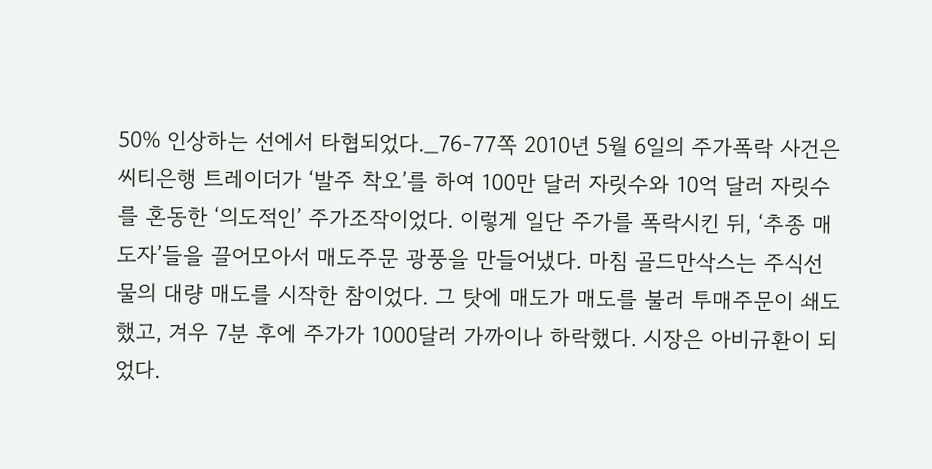50% 인상하는 선에서 타협되었다._76-77쪽 2010년 5월 6일의 주가폭락 사건은 씨티은행 트레이더가 ‘발주 착오’를 하여 100만 달러 자릿수와 10억 달러 자릿수를 혼동한 ‘의도적인’ 주가조작이었다. 이렇게 일단 주가를 폭락시킨 뒤, ‘추종 매도자’들을 끌어모아서 매도주문 광풍을 만들어냈다. 마침 골드만삭스는 주식선물의 대량 매도를 시작한 참이었다. 그 탓에 매도가 매도를 불러 투매주문이 쇄도했고, 겨우 7분 후에 주가가 1000달러 가까이나 하락했다. 시장은 아비규환이 되었다.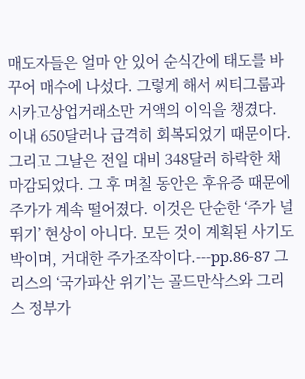매도자들은 얼마 안 있어 순식간에 태도를 바꾸어 매수에 나섰다. 그렇게 해서 씨티그룹과 시카고상업거래소만 거액의 이익을 챙겼다. 이내 650달러나 급격히 회복되었기 때문이다. 그리고 그날은 전일 대비 348달러 하락한 채 마감되었다. 그 후 며칠 동안은 후유증 때문에 주가가 계속 떨어졌다. 이것은 단순한 ‘주가 널뛰기’ 현상이 아니다. 모든 것이 계획된 사기도박이며, 거대한 주가조작이다.---pp.86-87 그리스의 ‘국가파산 위기’는 골드만삭스와 그리스 정부가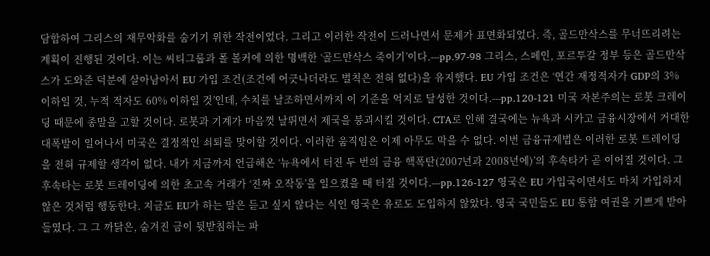담합하여 그리스의 재무악화를 숨기기 위한 작전이었다. 그리고 이러한 작전이 드러나면서 문제가 표면화되었다. 즉, 골드만삭스를 무너뜨리려는 계획이 진행된 것이다. 이는 씨티그룹과 폴 볼커에 의한 명백한 ‘골드만삭스 죽이기’이다.---pp.97-98 그리스, 스페인, 포르투갈 정부 등은 골드만삭스가 도와준 덕분에 살아남아서 EU 가입 조건(조건에 어긋나더라도 벌칙은 전혀 없다)을 유지했다. EU 가입 조건은 ‘연간 재정적자가 GDP의 3% 이하일 것, 누적 적자도 60% 이하일 것’인데, 수치를 날조하면서까지 이 기준을 억지로 달성한 것이다.---pp.120-121 미국 자본주의는 로봇 크레이딩 때문에 종말을 고할 것이다. 로봇과 기계가 마음껏 날뛰면서 제국을 붕괴시킬 것이다. CTA로 인해 결국에는 뉴욕과 시카고 금융시장에서 거대한 대폭발이 일어나서 미국은 결정적인 쇠퇴를 맞이할 것이다. 이러한 움직임은 이제 아무도 막을 수 없다. 이번 금융규제법은 이러한 로봇 트레이딩을 전혀 규제할 생각이 없다. 내가 지금까지 언급해온 ‘뉴욕에서 터진 두 번의 금융 핵폭탄(2007년과 2008년에)’의 후속타가 곧 이어질 것이다. 그 후속타는 로봇 트레이딩에 의한 초고속 거래가 ‘진짜 오작동’을 일으켰을 때 터질 것이다.---pp.126-127 영국은 EU 가입국이면서도 마치 가입하지 않은 것처럼 행동한다. 지금도 EU가 하는 말은 듣고 싶지 않다는 식인 영국은 유로도 도입하지 않았다. 영국 국민들도 EU 통합 여권을 기쁘게 받아들였다. 그 그 까닭은, 숨겨진 금이 뒷받침하는 파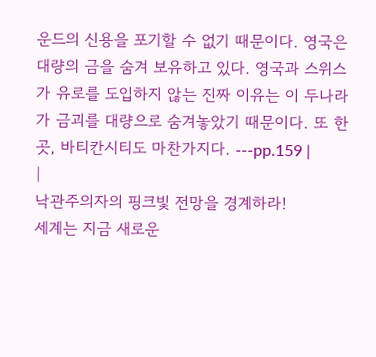운드의 신용을 포기할 수 없기 때문이다. 영국은 대량의 금을 숨겨 보유하고 있다. 영국과 스위스가 유로를 도입하지 않는 진짜 이유는 이 두나라가 금괴를 대량으로 숨겨놓았기 때문이다. 또 한 곳, 바티칸시티도 마찬가지다. ---pp.159 |
|
낙관주의자의 핑크빛 전망을 경계하라!
세계는 지금 새로운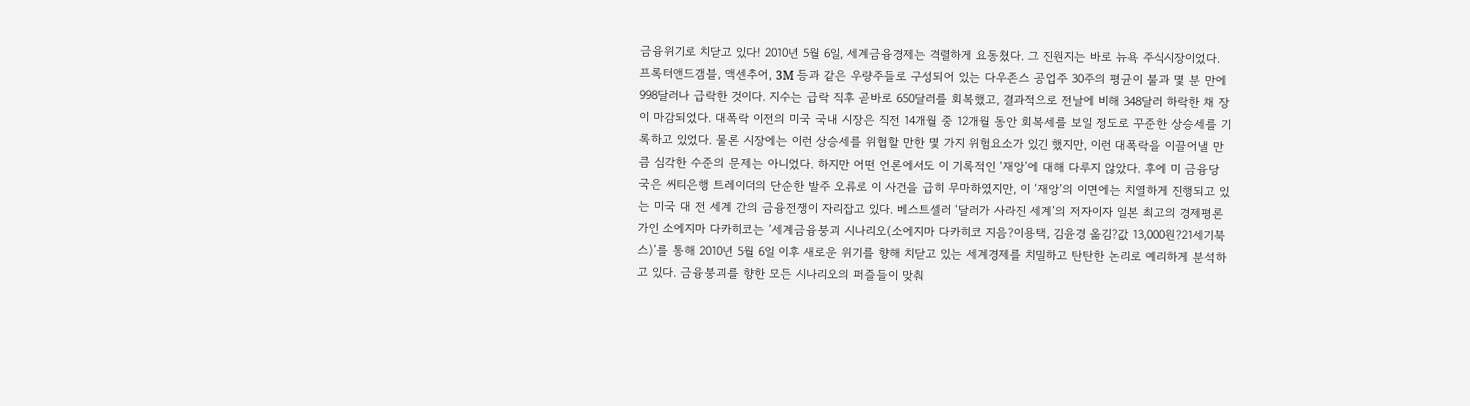금융위기로 치닫고 있다! 2010년 5월 6일, 세계금융경제는 격렬하게 요동쳤다. 그 진원지는 바로 뉴욕 주식시장이었다. 프록터앤드갬블, 액센추어, 3M 등과 같은 우량주들로 구성되어 있는 다우존스 공업주 30주의 평균이 불과 몇 분 만에 998달러나 급락한 것이다. 지수는 급락 직후 곧바로 650달러를 회복했고, 결과적으로 전날에 비해 348달러 하락한 채 장이 마감되었다. 대폭락 이전의 미국 국내 시장은 직전 14개월 중 12개월 동안 회복세를 보일 정도로 꾸준한 상승세를 기록하고 있었다. 물론 시장에는 이런 상승세를 위협할 만한 몇 가지 위험요소가 있긴 했지만, 이런 대폭락을 이끌어낼 만큼 심각한 수준의 문제는 아니었다. 하지만 어떤 언론에서도 이 기록적인 ‘재앙’에 대해 다루지 않았다. 후에 미 금융당국은 씨티은행 트레이더의 단순한 발주 오류로 이 사건을 급히 무마하였지만, 이 ‘재앙’의 이면에는 치열하게 진행되고 있는 미국 대 전 세계 간의 금융전쟁이 자리잡고 있다. 베스트셀러 ‘달러가 사라진 세계’의 저자이자 일본 최고의 경제평론가인 소에지마 다카히코는 ‘세계금융붕괴 시나리오(소에지마 다카히코 지음?이용택, 김윤경 옮김?값 13,000원?21세기북스)’를 통해 2010년 5월 6일 이후 새로운 위기를 향해 치닫고 있는 세계경제를 치밀하고 탄탄한 논리로 예리하게 분석하고 있다. 금융붕괴를 향한 모든 시나리오의 퍼즐들이 맞춰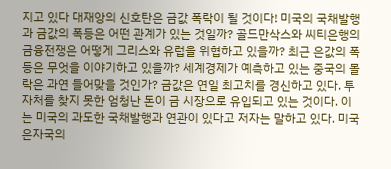지고 있다 대재앙의 신호탄은 금값 폭락이 될 것이다! 미국의 국채발행과 금값의 폭등은 어떤 관계가 있는 것일까? 골드만삭스와 씨티은행의 금융전쟁은 어떻게 그리스와 유럽을 위협하고 있을까? 최근 은값의 폭등은 무엇을 이야기하고 있을까? 세계경제가 예측하고 있는 중국의 몰락은 과연 들어맞을 것인가? 금값은 연일 최고치를 경신하고 있다. 투자처를 찾지 못한 엄청난 돈이 금 시장으로 유입되고 있는 것이다. 이는 미국의 과도한 국채발행과 연관이 있다고 저자는 말하고 있다. 미국은자국의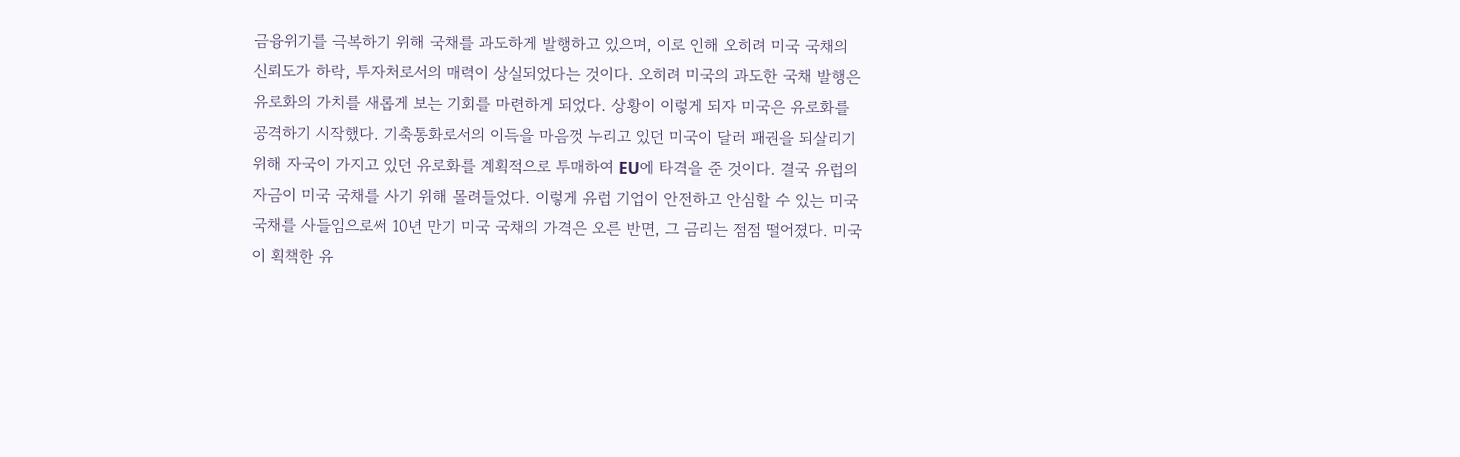금융위기를 극복하기 위해 국채를 과도하게 발행하고 있으며, 이로 인해 오히려 미국 국채의 신뢰도가 하락, 투자처로서의 매력이 상실되었다는 것이다. 오히려 미국의 과도한 국채 발행은 유로화의 가치를 새롭게 보는 기회를 마련하게 되었다. 상황이 이렇게 되자 미국은 유로화를 공격하기 시작했다. 기축통화로서의 이득을 마음껏 누리고 있던 미국이 달러 패권을 되살리기 위해 자국이 가지고 있던 유로화를 계획적으로 투매하여 EU에 타격을 준 것이다. 결국 유럽의 자금이 미국 국채를 사기 위해 몰려들었다. 이렇게 유럽 기업이 안전하고 안심할 수 있는 미국 국채를 사들임으로써 10년 만기 미국 국채의 가격은 오른 반면, 그 금리는 점점 떨어졌다. 미국이 획책한 유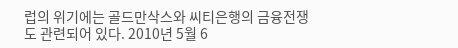럽의 위기에는 골드만삭스와 씨티은행의 금융전쟁도 관련되어 있다. 2010년 5월 6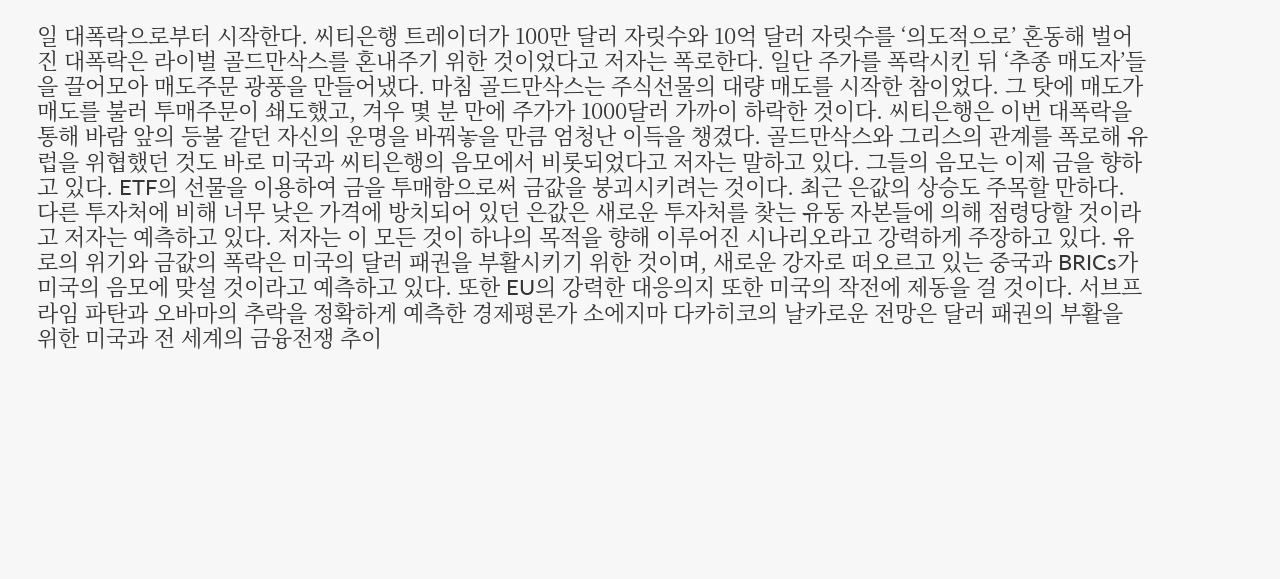일 대폭락으로부터 시작한다. 씨티은행 트레이더가 100만 달러 자릿수와 10억 달러 자릿수를 ‘의도적으로’ 혼동해 벌어진 대폭락은 라이벌 골드만삭스를 혼내주기 위한 것이었다고 저자는 폭로한다. 일단 주가를 폭락시킨 뒤 ‘추종 매도자’들을 끌어모아 매도주문 광풍을 만들어냈다. 마침 골드만삭스는 주식선물의 대량 매도를 시작한 참이었다. 그 탓에 매도가 매도를 불러 투매주문이 쇄도했고, 겨우 몇 분 만에 주가가 1000달러 가까이 하락한 것이다. 씨티은행은 이번 대폭락을 통해 바람 앞의 등불 같던 자신의 운명을 바꿔놓을 만큼 엄청난 이득을 챙겼다. 골드만삭스와 그리스의 관계를 폭로해 유럽을 위협했던 것도 바로 미국과 씨티은행의 음모에서 비롯되었다고 저자는 말하고 있다. 그들의 음모는 이제 금을 향하고 있다. ETF의 선물을 이용하여 금을 투매함으로써 금값을 붕괴시키려는 것이다. 최근 은값의 상승도 주목할 만하다. 다른 투자처에 비해 너무 낮은 가격에 방치되어 있던 은값은 새로운 투자처를 찾는 유동 자본들에 의해 점령당할 것이라고 저자는 예측하고 있다. 저자는 이 모든 것이 하나의 목적을 향해 이루어진 시나리오라고 강력하게 주장하고 있다. 유로의 위기와 금값의 폭락은 미국의 달러 패권을 부활시키기 위한 것이며, 새로운 강자로 떠오르고 있는 중국과 BRICs가 미국의 음모에 맞설 것이라고 예측하고 있다. 또한 EU의 강력한 대응의지 또한 미국의 작전에 제동을 걸 것이다. 서브프라임 파탄과 오바마의 추락을 정확하게 예측한 경제평론가 소에지마 다카히코의 날카로운 전망은 달러 패권의 부활을 위한 미국과 전 세계의 금융전쟁 추이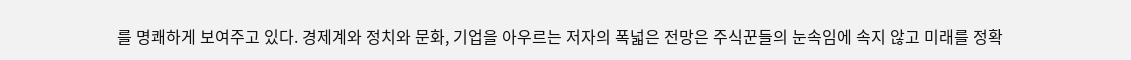를 명쾌하게 보여주고 있다. 경제계와 정치와 문화, 기업을 아우르는 저자의 폭넓은 전망은 주식꾼들의 눈속임에 속지 않고 미래를 정확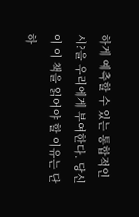하게 예측할 수 있는 통합적인 시?을 우리에게 부여한다. 당신이 이 책을 읽어야 할 이유는 단 하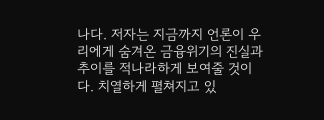나다. 저자는 지금까지 언론이 우리에게 숨겨온 금융위기의 진실과 추이를 적나라하게 보여줄 것이다. 치열하게 펼쳐지고 있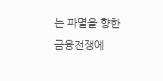는 파멸을 향한 금융전쟁에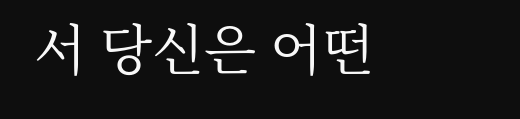서 당신은 어떤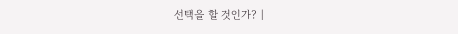선택을 할 것인가? |